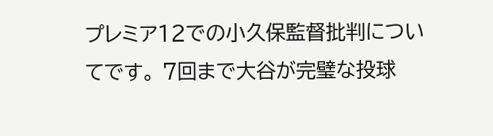プレミア12での小久保監督批判についてです。 7回まで大谷が完璧な投球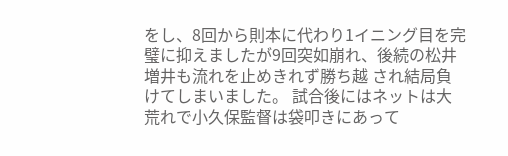をし、8回から則本に代わり1イニング目を完璧に抑えましたが9回突如崩れ、後続の松井増井も流れを止めきれず勝ち越 され結局負けてしまいました。 試合後にはネットは大荒れで小久保監督は袋叩きにあって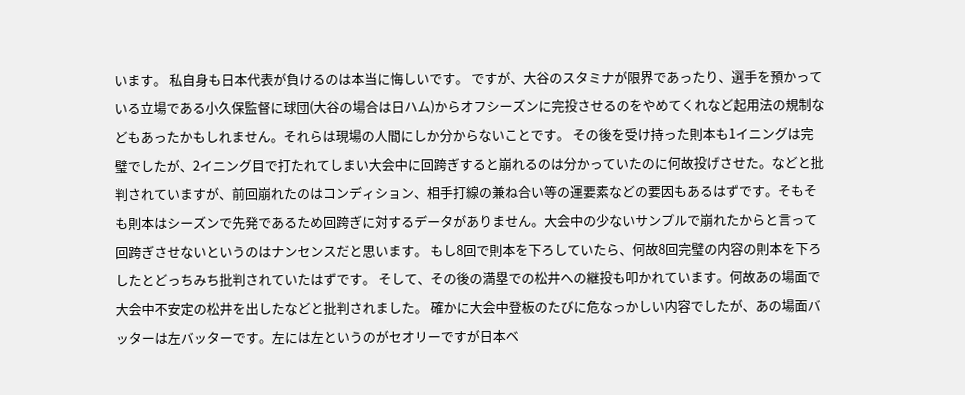います。 私自身も日本代表が負けるのは本当に悔しいです。 ですが、大谷のスタミナが限界であったり、選手を預かっている立場である小久保監督に球団(大谷の場合は日ハム)からオフシーズンに完投させるのをやめてくれなど起用法の規制などもあったかもしれません。それらは現場の人間にしか分からないことです。 その後を受け持った則本も1イニングは完璧でしたが、2イニング目で打たれてしまい大会中に回跨ぎすると崩れるのは分かっていたのに何故投げさせた。などと批判されていますが、前回崩れたのはコンディション、相手打線の兼ね合い等の運要素などの要因もあるはずです。そもそも則本はシーズンで先発であるため回跨ぎに対するデータがありません。大会中の少ないサンプルで崩れたからと言って回跨ぎさせないというのはナンセンスだと思います。 もし8回で則本を下ろしていたら、何故8回完璧の内容の則本を下ろしたとどっちみち批判されていたはずです。 そして、その後の満塁での松井への継投も叩かれています。何故あの場面で大会中不安定の松井を出したなどと批判されました。 確かに大会中登板のたびに危なっかしい内容でしたが、あの場面バッターは左バッターです。左には左というのがセオリーですが日本ベ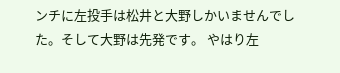ンチに左投手は松井と大野しかいませんでした。そして大野は先発です。 やはり左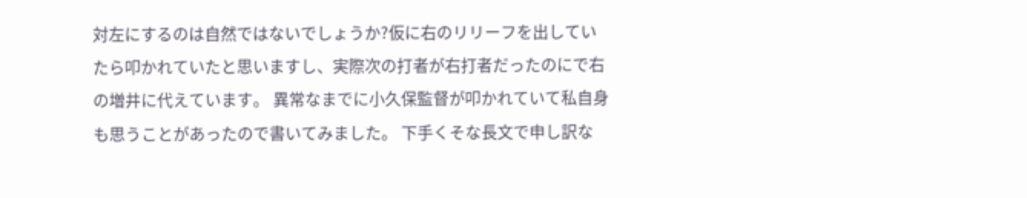対左にするのは自然ではないでしょうか?仮に右のリリーフを出していたら叩かれていたと思いますし、実際次の打者が右打者だったのにで右の増井に代えています。 異常なまでに小久保監督が叩かれていて私自身も思うことがあったので書いてみました。 下手くそな長文で申し訳な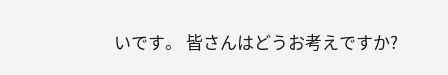いです。 皆さんはどうお考えですか?